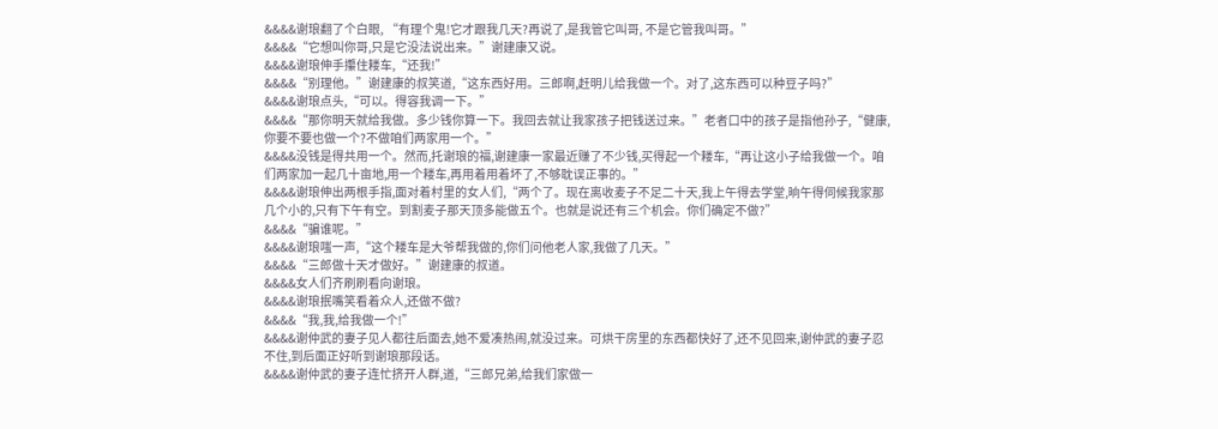&&&&谢琅翻了个白眼, “有理个鬼!它才跟我几天?再说了,是我管它叫哥, 不是它管我叫哥。”
&&&&“它想叫你哥,只是它没法说出来。”谢建康又说。
&&&&谢琅伸手攥住耧车,“还我!”
&&&&“别理他。”谢建康的叔笑道,“这东西好用。三郎啊,赶明儿给我做一个。对了,这东西可以种豆子吗?”
&&&&谢琅点头,“可以。得容我调一下。”
&&&&“那你明天就给我做。多少钱你算一下。我回去就让我家孩子把钱送过来。”老者口中的孩子是指他孙子,“健康,你要不要也做一个?不做咱们两家用一个。”
&&&&没钱是得共用一个。然而,托谢琅的福,谢建康一家最近赚了不少钱,买得起一个耧车,“再让这小子给我做一个。咱们两家加一起几十亩地,用一个耧车,再用着用着坏了,不够耽误正事的。”
&&&&谢琅伸出两根手指,面对着村里的女人们,“两个了。现在离收麦子不足二十天,我上午得去学堂,晌午得伺候我家那几个小的,只有下午有空。到割麦子那天顶多能做五个。也就是说还有三个机会。你们确定不做?”
&&&&“骗谁呢。”
&&&&谢琅嗤一声,“这个耧车是大爷帮我做的,你们问他老人家,我做了几天。”
&&&&“三郎做十天才做好。”谢建康的叔道。
&&&&女人们齐刷刷看向谢琅。
&&&&谢琅抿嘴笑看着众人,还做不做?
&&&&“我,我,给我做一个!”
&&&&谢仲武的妻子见人都往后面去,她不爱凑热闹,就没过来。可烘干房里的东西都快好了,还不见回来,谢仲武的妻子忍不住,到后面正好听到谢琅那段话。
&&&&谢仲武的妻子连忙挤开人群,道,“三郎兄弟,给我们家做一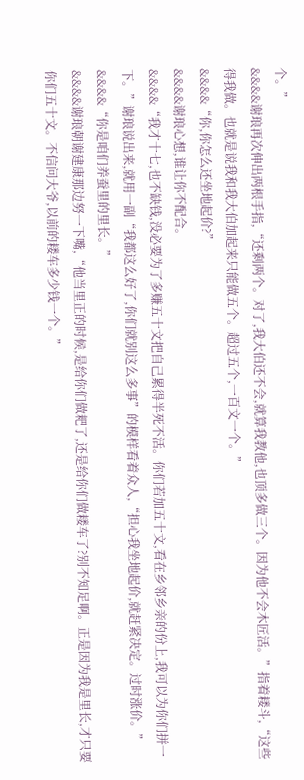个。”
&&&&谢琅再次伸出两根手指,“还剩两个。对了,我大伯还不会,就算我教他,也顶多做三个。因为他不会木匠活。”指着耧斗,“这些得我做。也就是说我和我大伯加起来只能做五个。超过五个,一百文一个。”
&&&&“你,你怎么还坐地起价?”
&&&&谢琅心想,谁让你不配合。
&&&&“我才十七,也不缺钱,没必要为了多赚五十文把自己累得半死不活。你们若加五十文,看在乡邻乡亲的份上,我可以为你们拼一下。”谢琅说出来,就用一副“我都这么好了,你们就别这么多事”的模样看着众人,“担心我坐地起价,就赶紧决定。过时涨价。”
&&&&“你是咱们养蚕里的里长。”
&&&&谢琅朝谢建康那边努一下嘴,“他当里正的时候,是给你们做耙了,还是给你们做耧车了?别不知足啊。正是因为我是里长,才只要你们五十文。不信问大爷,以前的耧车多少钱一个。”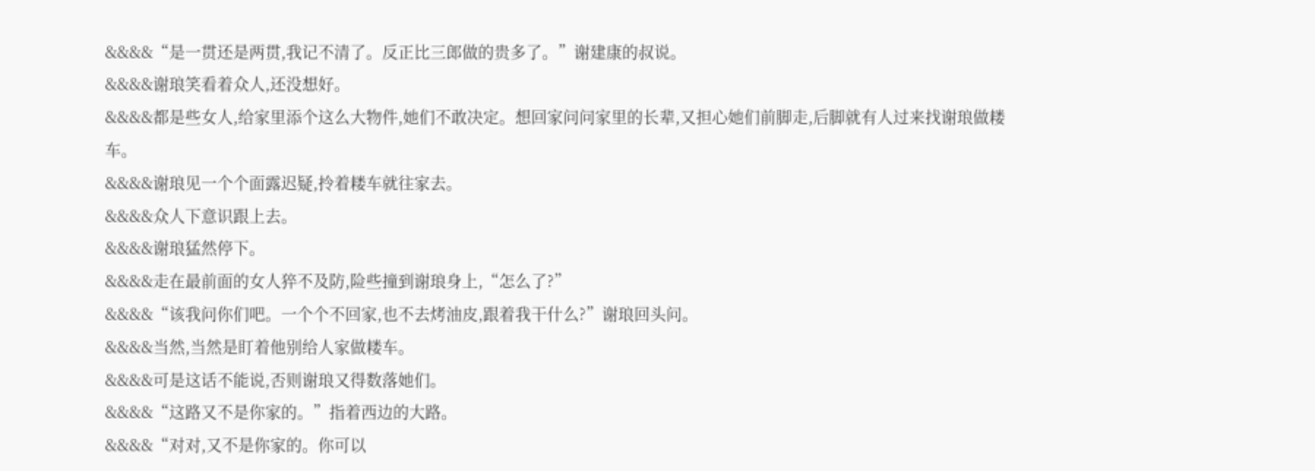&&&&“是一贯还是两贯,我记不清了。反正比三郎做的贵多了。”谢建康的叔说。
&&&&谢琅笑看着众人,还没想好。
&&&&都是些女人,给家里添个这么大物件,她们不敢决定。想回家问问家里的长辈,又担心她们前脚走,后脚就有人过来找谢琅做耧车。
&&&&谢琅见一个个面露迟疑,拎着耧车就往家去。
&&&&众人下意识跟上去。
&&&&谢琅猛然停下。
&&&&走在最前面的女人猝不及防,险些撞到谢琅身上,“怎么了?”
&&&&“该我问你们吧。一个个不回家,也不去烤油皮,跟着我干什么?”谢琅回头问。
&&&&当然,当然是盯着他别给人家做耧车。
&&&&可是这话不能说,否则谢琅又得数落她们。
&&&&“这路又不是你家的。”指着西边的大路。
&&&&“对对,又不是你家的。你可以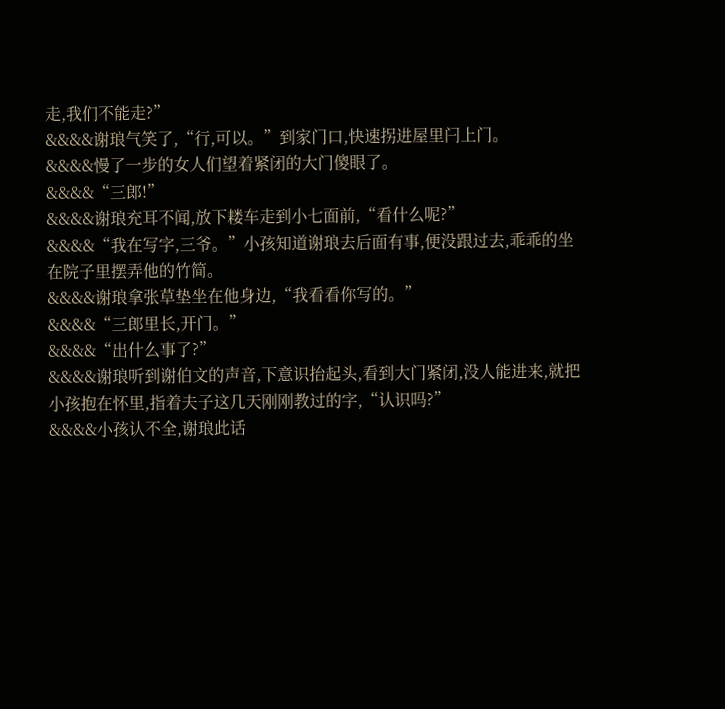走,我们不能走?”
&&&&谢琅气笑了,“行,可以。”到家门口,快速拐进屋里闩上门。
&&&&慢了一步的女人们望着紧闭的大门傻眼了。
&&&&“三郎!”
&&&&谢琅充耳不闻,放下耧车走到小七面前,“看什么呢?”
&&&&“我在写字,三爷。”小孩知道谢琅去后面有事,便没跟过去,乖乖的坐在院子里摆弄他的竹简。
&&&&谢琅拿张草垫坐在他身边,“我看看你写的。”
&&&&“三郎里长,开门。”
&&&&“出什么事了?”
&&&&谢琅听到谢伯文的声音,下意识抬起头,看到大门紧闭,没人能进来,就把小孩抱在怀里,指着夫子这几天刚刚教过的字,“认识吗?”
&&&&小孩认不全,谢琅此话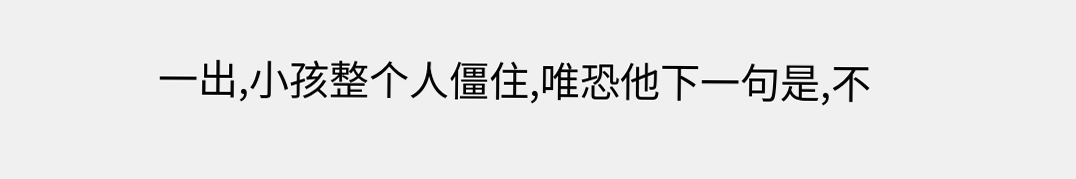一出,小孩整个人僵住,唯恐他下一句是,不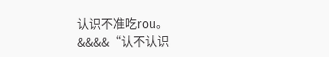认识不准吃rou。
&&&&“认不认识